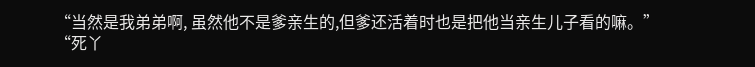“当然是我弟弟啊, 虽然他不是爹亲生的,但爹还活着时也是把他当亲生儿子看的嘛。”
“死丫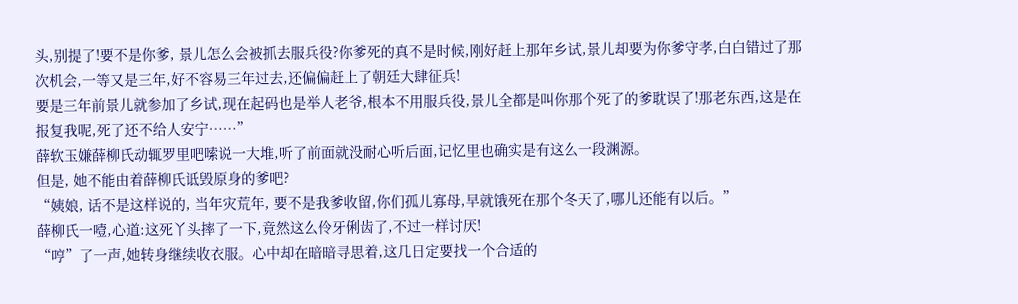头,别提了!要不是你爹, 景儿怎么会被抓去服兵役?你爹死的真不是时候,刚好赶上那年乡试,景儿却要为你爹守孝,白白错过了那次机会,一等又是三年,好不容易三年过去,还偏偏赶上了朝廷大肆征兵!
要是三年前景儿就参加了乡试,现在起码也是举人老爷,根本不用服兵役,景儿全都是叫你那个死了的爹耽误了!那老东西,这是在报复我呢,死了还不给人安宁……”
薛软玉嫌薛柳氏动辄罗里吧嗦说一大堆,听了前面就没耐心听后面,记忆里也确实是有这么一段渊源。
但是, 她不能由着薛柳氏诋毁原身的爹吧?
“姨娘, 话不是这样说的, 当年灾荒年, 要不是我爹收留,你们孤儿寡母,早就饿死在那个冬天了,哪儿还能有以后。”
薛柳氏一噎,心道:这死丫头摔了一下,竟然这么伶牙俐齿了,不过一样讨厌!
“哼”了一声,她转身继续收衣服。心中却在暗暗寻思着,这几日定要找一个合适的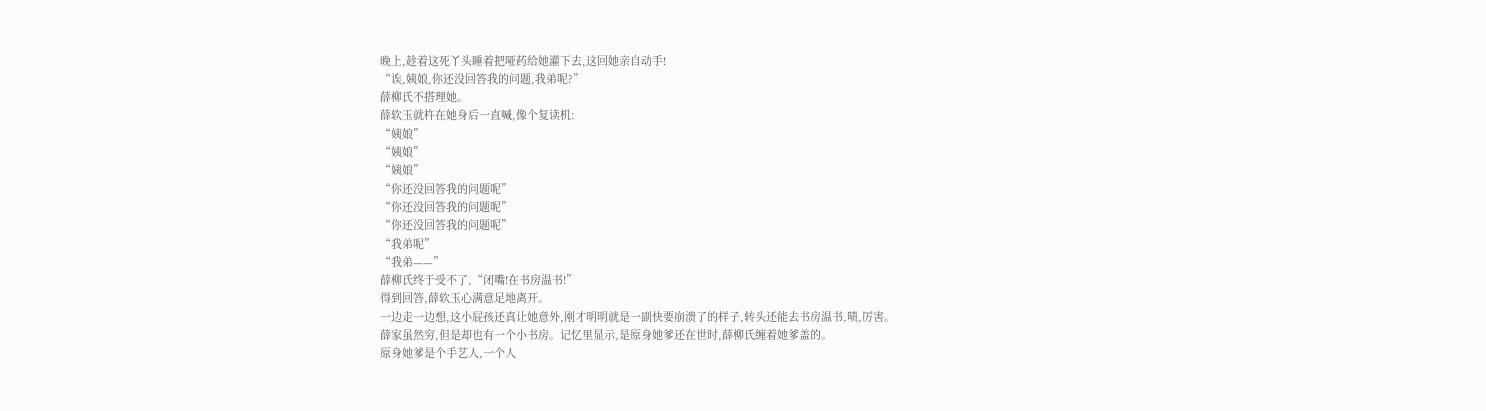晚上,趁着这死丫头睡着把哑药给她灌下去,这回她亲自动手!
“诶,姨娘,你还没回答我的问题,我弟呢?”
薛柳氏不搭理她。
薛软玉就杵在她身后一直喊,像个复读机:
“姨娘”
“姨娘”
“姨娘”
“你还没回答我的问题呢”
“你还没回答我的问题呢”
“你还没回答我的问题呢”
“我弟呢”
“我弟——”
薛柳氏终于受不了,“闭嘴!在书房温书!”
得到回答,薛软玉心满意足地离开。
一边走一边想,这小屁孩还真让她意外,刚才明明就是一副快要崩溃了的样子,转头还能去书房温书,啧,厉害。
薛家虽然穷,但是却也有一个小书房。记忆里显示,是原身她爹还在世时,薛柳氏缠着她爹盖的。
原身她爹是个手艺人,一个人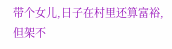带个女儿,日子在村里还算富裕,但架不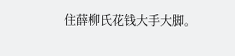住薛柳氏花钱大手大脚。